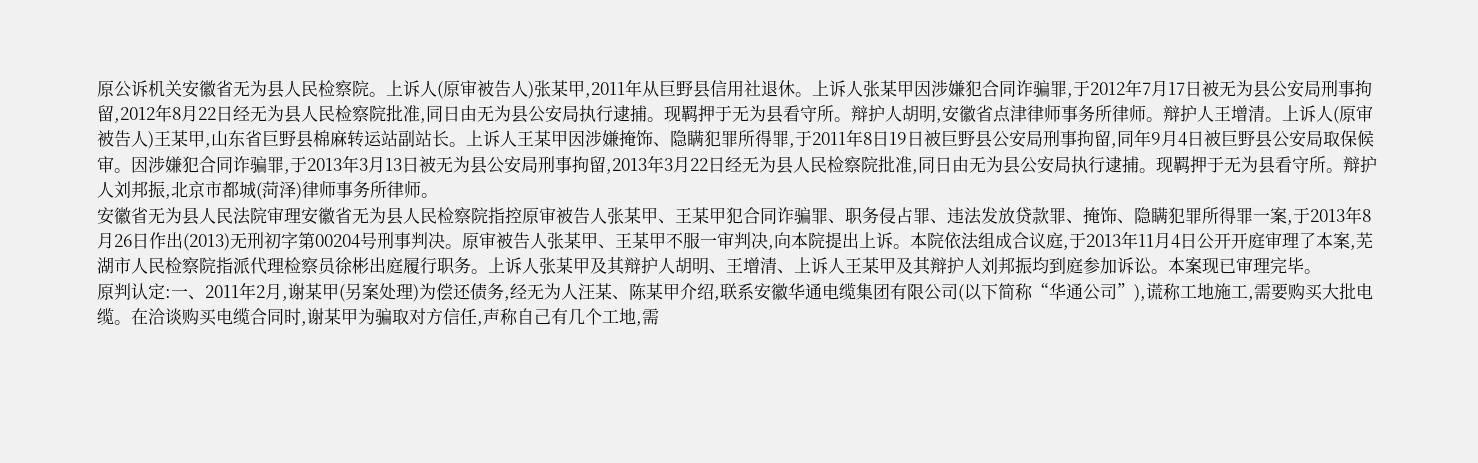原公诉机关安徽省无为县人民检察院。上诉人(原审被告人)张某甲,2011年从巨野县信用社退休。上诉人张某甲因涉嫌犯合同诈骗罪,于2012年7月17日被无为县公安局刑事拘留,2012年8月22日经无为县人民检察院批准,同日由无为县公安局执行逮捕。现羁押于无为县看守所。辩护人胡明,安徽省点津律师事务所律师。辩护人王增清。上诉人(原审被告人)王某甲,山东省巨野县棉麻转运站副站长。上诉人王某甲因涉嫌掩饰、隐瞒犯罪所得罪,于2011年8日19日被巨野县公安局刑事拘留,同年9月4日被巨野县公安局取保候审。因涉嫌犯合同诈骗罪,于2013年3月13日被无为县公安局刑事拘留,2013年3月22日经无为县人民检察院批准,同日由无为县公安局执行逮捕。现羁押于无为县看守所。辩护人刘邦振,北京市都城(菏泽)律师事务所律师。
安徽省无为县人民法院审理安徽省无为县人民检察院指控原审被告人张某甲、王某甲犯合同诈骗罪、职务侵占罪、违法发放贷款罪、掩饰、隐瞒犯罪所得罪一案,于2013年8月26日作出(2013)无刑初字第00204号刑事判决。原审被告人张某甲、王某甲不服一审判决,向本院提出上诉。本院依法组成合议庭,于2013年11月4日公开开庭审理了本案,芜湖市人民检察院指派代理检察员徐彬出庭履行职务。上诉人张某甲及其辩护人胡明、王增清、上诉人王某甲及其辩护人刘邦振均到庭参加诉讼。本案现已审理完毕。
原判认定:一、2011年2月,谢某甲(另案处理)为偿还债务,经无为人汪某、陈某甲介绍,联系安徽华通电缆集团有限公司(以下简称“华通公司”),谎称工地施工,需要购买大批电缆。在洽谈购买电缆合同时,谢某甲为骗取对方信任,声称自己有几个工地,需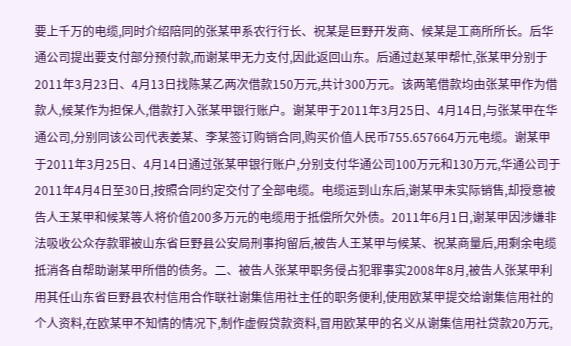要上千万的电缆,同时介绍陪同的张某甲系农行行长、祝某是巨野开发商、候某是工商所所长。后华通公司提出要支付部分预付款,而谢某甲无力支付,因此返回山东。后通过赵某甲帮忙,张某甲分别于2011年3月23日、4月13日找陈某乙两次借款150万元,共计300万元。该两笔借款均由张某甲作为借款人,候某作为担保人,借款打入张某甲银行账户。谢某甲于2011年3月25日、4月14日,与张某甲在华通公司,分别同该公司代表姜某、李某签订购销合同,购买价值人民币755.657664万元电缆。谢某甲于2011年3月25日、4月14日通过张某甲银行账户,分别支付华通公司100万元和130万元,华通公司于2011年4月4日至30日,按照合同约定交付了全部电缆。电缆运到山东后,谢某甲未实际销售,却授意被告人王某甲和候某等人将价值200多万元的电缆用于抵偿所欠外债。2011年6月1日,谢某甲因涉嫌非法吸收公众存款罪被山东省巨野县公安局刑事拘留后,被告人王某甲与候某、祝某商量后,用剩余电缆抵消各自帮助谢某甲所借的债务。二、被告人张某甲职务侵占犯罪事实2008年8月,被告人张某甲利用其任山东省巨野县农村信用合作联社谢集信用社主任的职务便利,使用欧某甲提交给谢集信用社的个人资料,在欧某甲不知情的情况下,制作虚假贷款资料,冒用欧某甲的名义从谢集信用社贷款20万元,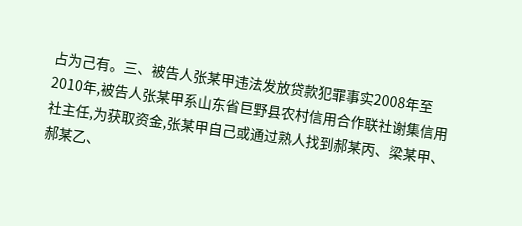占为己有。三、被告人张某甲违法发放贷款犯罪事实2008年至2010年,被告人张某甲系山东省巨野县农村信用合作联社谢集信用社主任,为获取资金,张某甲自己或通过熟人找到郝某丙、梁某甲、郝某乙、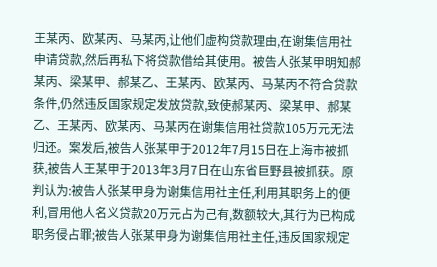王某丙、欧某丙、马某丙,让他们虚构贷款理由,在谢集信用社申请贷款,然后再私下将贷款借给其使用。被告人张某甲明知郝某丙、梁某甲、郝某乙、王某丙、欧某丙、马某丙不符合贷款条件,仍然违反国家规定发放贷款,致使郝某丙、梁某甲、郝某乙、王某丙、欧某丙、马某丙在谢集信用社贷款105万元无法归还。案发后,被告人张某甲于2012年7月15日在上海市被抓获,被告人王某甲于2013年3月7日在山东省巨野县被抓获。原判认为:被告人张某甲身为谢集信用社主任,利用其职务上的便利,冒用他人名义贷款20万元占为己有,数额较大,其行为已构成职务侵占罪;被告人张某甲身为谢集信用社主任,违反国家规定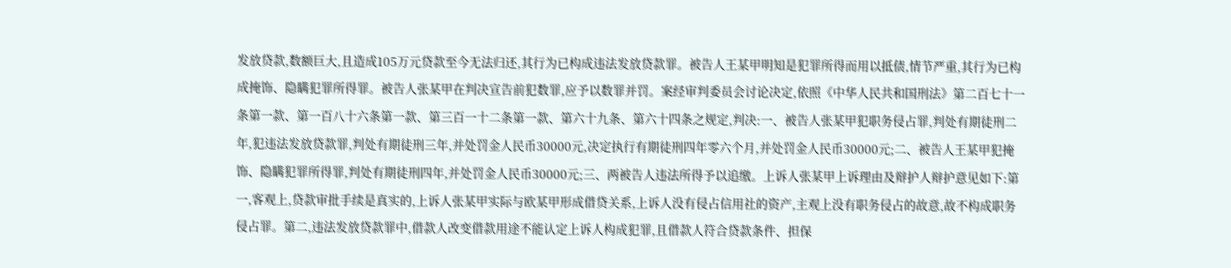发放贷款,数额巨大,且造成105万元贷款至今无法归还,其行为已构成违法发放贷款罪。被告人王某甲明知是犯罪所得而用以抵债,情节严重,其行为已构成掩饰、隐瞒犯罪所得罪。被告人张某甲在判决宣告前犯数罪,应予以数罪并罚。案经审判委员会讨论决定,依照《中华人民共和国刑法》第二百七十一条第一款、第一百八十六条第一款、第三百一十二条第一款、第六十九条、第六十四条之规定,判决:一、被告人张某甲犯职务侵占罪,判处有期徒刑二年,犯违法发放贷款罪,判处有期徒刑三年,并处罚金人民币30000元,决定执行有期徒刑四年零六个月,并处罚金人民币30000元;二、被告人王某甲犯掩饰、隐瞒犯罪所得罪,判处有期徒刑四年,并处罚金人民币30000元;三、两被告人违法所得予以追缴。上诉人张某甲上诉理由及辩护人辩护意见如下:第一,客观上,贷款审批手续是真实的,上诉人张某甲实际与欧某甲形成借贷关系,上诉人没有侵占信用社的资产,主观上没有职务侵占的故意,故不构成职务侵占罪。第二,违法发放贷款罪中,借款人改变借款用途不能认定上诉人构成犯罪,且借款人符合贷款条件、担保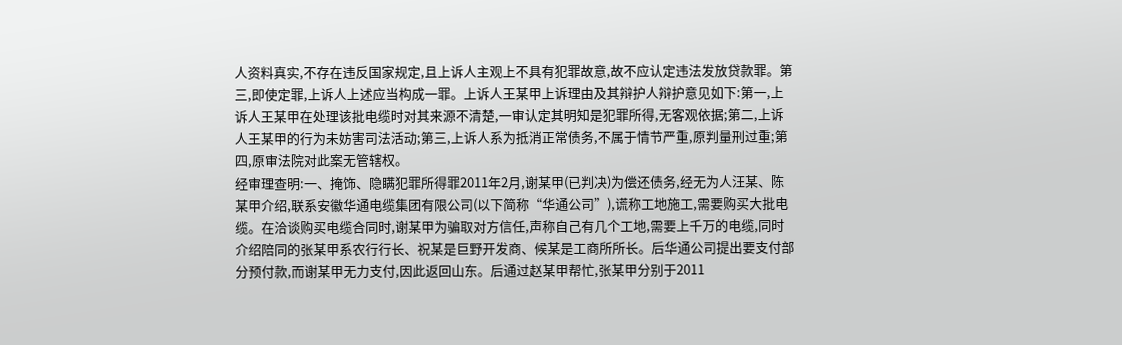人资料真实,不存在违反国家规定,且上诉人主观上不具有犯罪故意,故不应认定违法发放贷款罪。第三,即使定罪,上诉人上述应当构成一罪。上诉人王某甲上诉理由及其辩护人辩护意见如下:第一,上诉人王某甲在处理该批电缆时对其来源不清楚,一审认定其明知是犯罪所得,无客观依据;第二,上诉人王某甲的行为未妨害司法活动;第三,上诉人系为抵消正常债务,不属于情节严重,原判量刑过重;第四,原审法院对此案无管辖权。
经审理查明:一、掩饰、隐瞒犯罪所得罪2011年2月,谢某甲(已判决)为偿还债务,经无为人汪某、陈某甲介绍,联系安徽华通电缆集团有限公司(以下简称“华通公司”),谎称工地施工,需要购买大批电缆。在洽谈购买电缆合同时,谢某甲为骗取对方信任,声称自己有几个工地,需要上千万的电缆,同时介绍陪同的张某甲系农行行长、祝某是巨野开发商、候某是工商所所长。后华通公司提出要支付部分预付款,而谢某甲无力支付,因此返回山东。后通过赵某甲帮忙,张某甲分别于2011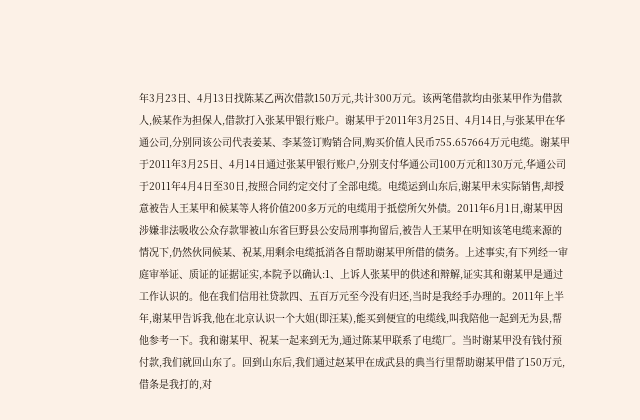年3月23日、4月13日找陈某乙两次借款150万元,共计300万元。该两笔借款均由张某甲作为借款人,候某作为担保人,借款打入张某甲银行账户。谢某甲于2011年3月25日、4月14日,与张某甲在华通公司,分别同该公司代表姜某、李某签订购销合同,购买价值人民币755.657664万元电缆。谢某甲于2011年3月25日、4月14日通过张某甲银行账户,分别支付华通公司100万元和130万元,华通公司于2011年4月4日至30日,按照合同约定交付了全部电缆。电缆运到山东后,谢某甲未实际销售,却授意被告人王某甲和候某等人将价值200多万元的电缆用于抵偿所欠外债。2011年6月1日,谢某甲因涉嫌非法吸收公众存款罪被山东省巨野县公安局刑事拘留后,被告人王某甲在明知该笔电缆来源的情况下,仍然伙同候某、祝某,用剩余电缆抵消各自帮助谢某甲所借的债务。上述事实,有下列经一审庭审举证、质证的证据证实,本院予以确认:1、上诉人张某甲的供述和辩解,证实其和谢某甲是通过工作认识的。他在我们信用社贷款四、五百万元至今没有归还,当时是我经手办理的。2011年上半年,谢某甲告诉我,他在北京认识一个大姐(即汪某),能买到便宜的电缆线,叫我陪他一起到无为县,帮他参考一下。我和谢某甲、祝某一起来到无为,通过陈某甲联系了电缆厂。当时谢某甲没有钱付预付款,我们就回山东了。回到山东后,我们通过赵某甲在成武县的典当行里帮助谢某甲借了150万元,借条是我打的,对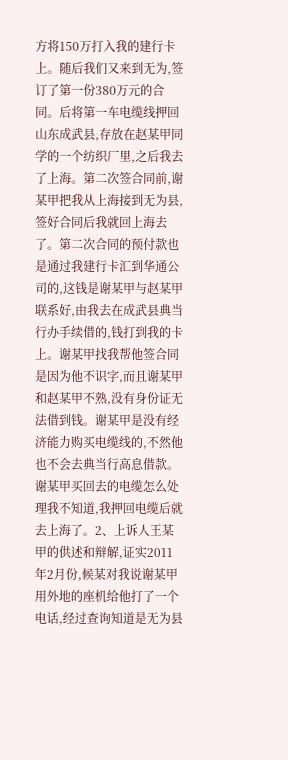方将150万打入我的建行卡上。随后我们又来到无为,签订了第一份380万元的合同。后将第一车电缆线押回山东成武县,存放在赵某甲同学的一个纺织厂里,之后我去了上海。第二次签合同前,谢某甲把我从上海接到无为县,签好合同后我就回上海去了。第二次合同的预付款也是通过我建行卡汇到华通公司的,这钱是谢某甲与赵某甲联系好,由我去在成武县典当行办手续借的,钱打到我的卡上。谢某甲找我帮他签合同是因为他不识字,而且谢某甲和赵某甲不熟,没有身份证无法借到钱。谢某甲是没有经济能力购买电缆线的,不然他也不会去典当行高息借款。谢某甲买回去的电缆怎么处理我不知道,我押回电缆后就去上海了。2、上诉人王某甲的供述和辩解,证实2011年2月份,候某对我说谢某甲用外地的座机给他打了一个电话,经过查询知道是无为县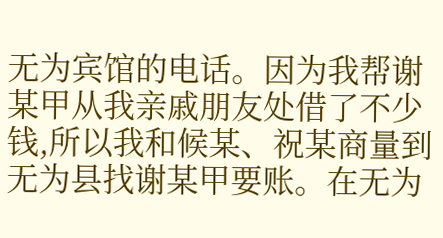无为宾馆的电话。因为我帮谢某甲从我亲戚朋友处借了不少钱,所以我和候某、祝某商量到无为县找谢某甲要账。在无为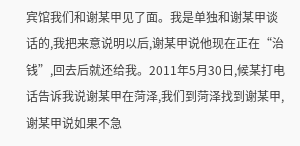宾馆我们和谢某甲见了面。我是单独和谢某甲谈话的,我把来意说明以后,谢某甲说他现在正在“治钱”,回去后就还给我。2011年5月30日,候某打电话告诉我说谢某甲在菏泽,我们到菏泽找到谢某甲,谢某甲说如果不急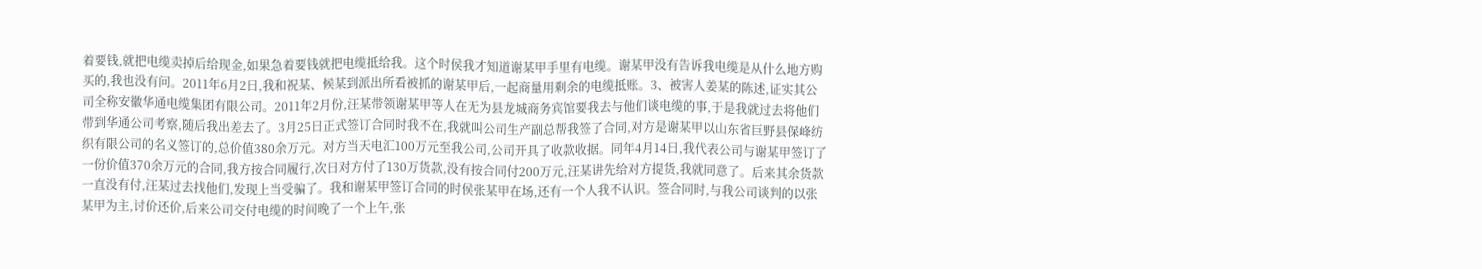着要钱,就把电缆卖掉后给现金,如果急着要钱就把电缆抵给我。这个时侯我才知道谢某甲手里有电缆。谢某甲没有告诉我电缆是从什么地方购买的,我也没有问。2011年6月2日,我和祝某、候某到派出所看被抓的谢某甲后,一起商量用剩余的电缆抵账。3、被害人姜某的陈述,证实其公司全称安徽华通电缆集团有限公司。2011年2月份,汪某带领谢某甲等人在无为县龙城商务宾馆要我去与他们谈电缆的事,于是我就过去将他们带到华通公司考察,随后我出差去了。3月25日正式签订合同时我不在,我就叫公司生产副总帮我签了合同,对方是谢某甲以山东省巨野县保峰纺织有限公司的名义签订的,总价值380余万元。对方当天电汇100万元至我公司,公司开具了收款收据。同年4月14日,我代表公司与谢某甲签订了一份价值370余万元的合同,我方按合同履行,次日对方付了130万货款,没有按合同付200万元,汪某讲先给对方提货,我就同意了。后来其余货款一直没有付,汪某过去找他们,发现上当受骗了。我和谢某甲签订合同的时侯张某甲在场,还有一个人我不认识。签合同时,与我公司谈判的以张某甲为主,讨价还价,后来公司交付电缆的时间晚了一个上午,张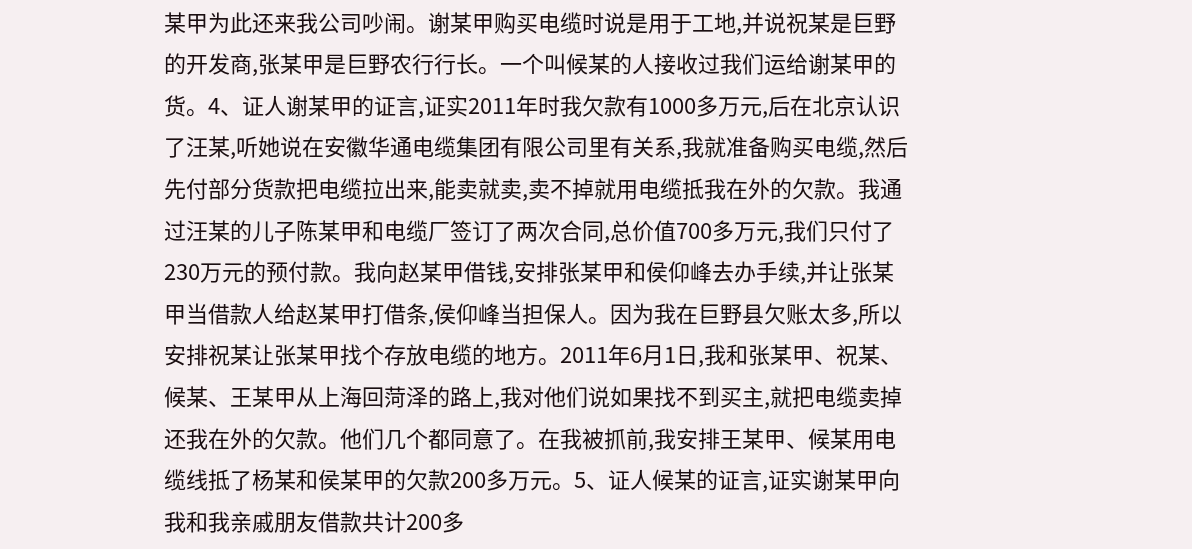某甲为此还来我公司吵闹。谢某甲购买电缆时说是用于工地,并说祝某是巨野的开发商,张某甲是巨野农行行长。一个叫候某的人接收过我们运给谢某甲的货。4、证人谢某甲的证言,证实2011年时我欠款有1000多万元,后在北京认识了汪某,听她说在安徽华通电缆集团有限公司里有关系,我就准备购买电缆,然后先付部分货款把电缆拉出来,能卖就卖,卖不掉就用电缆抵我在外的欠款。我通过汪某的儿子陈某甲和电缆厂签订了两次合同,总价值700多万元,我们只付了230万元的预付款。我向赵某甲借钱,安排张某甲和侯仰峰去办手续,并让张某甲当借款人给赵某甲打借条,侯仰峰当担保人。因为我在巨野县欠账太多,所以安排祝某让张某甲找个存放电缆的地方。2011年6月1日,我和张某甲、祝某、候某、王某甲从上海回菏泽的路上,我对他们说如果找不到买主,就把电缆卖掉还我在外的欠款。他们几个都同意了。在我被抓前,我安排王某甲、候某用电缆线抵了杨某和侯某甲的欠款200多万元。5、证人候某的证言,证实谢某甲向我和我亲戚朋友借款共计200多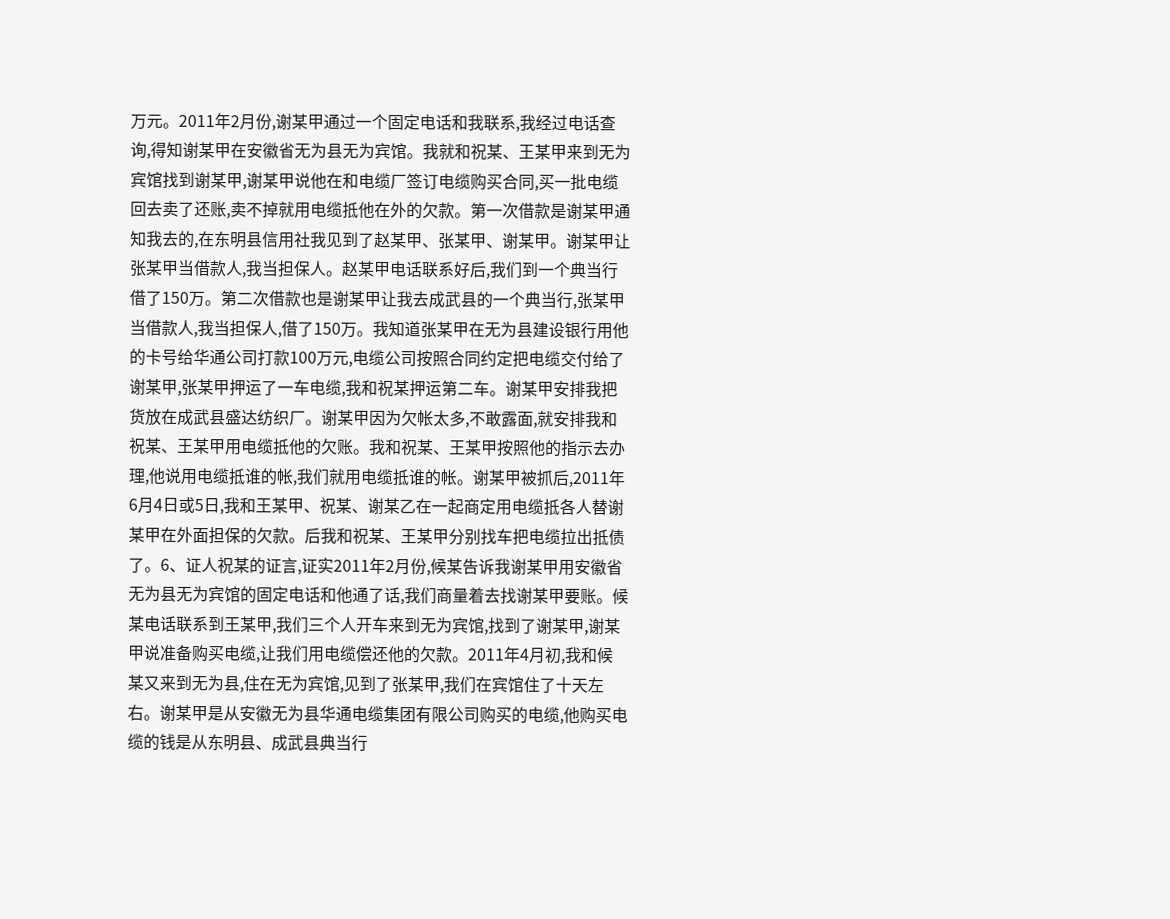万元。2011年2月份,谢某甲通过一个固定电话和我联系,我经过电话查询,得知谢某甲在安徽省无为县无为宾馆。我就和祝某、王某甲来到无为宾馆找到谢某甲,谢某甲说他在和电缆厂签订电缆购买合同,买一批电缆回去卖了还账,卖不掉就用电缆抵他在外的欠款。第一次借款是谢某甲通知我去的,在东明县信用社我见到了赵某甲、张某甲、谢某甲。谢某甲让张某甲当借款人,我当担保人。赵某甲电话联系好后,我们到一个典当行借了150万。第二次借款也是谢某甲让我去成武县的一个典当行,张某甲当借款人,我当担保人,借了150万。我知道张某甲在无为县建设银行用他的卡号给华通公司打款100万元,电缆公司按照合同约定把电缆交付给了谢某甲,张某甲押运了一车电缆,我和祝某押运第二车。谢某甲安排我把货放在成武县盛达纺织厂。谢某甲因为欠帐太多,不敢露面,就安排我和祝某、王某甲用电缆抵他的欠账。我和祝某、王某甲按照他的指示去办理,他说用电缆抵谁的帐,我们就用电缆抵谁的帐。谢某甲被抓后,2011年6月4日或5日,我和王某甲、祝某、谢某乙在一起商定用电缆抵各人替谢某甲在外面担保的欠款。后我和祝某、王某甲分别找车把电缆拉出抵债了。6、证人祝某的证言,证实2011年2月份,候某告诉我谢某甲用安徽省无为县无为宾馆的固定电话和他通了话,我们商量着去找谢某甲要账。候某电话联系到王某甲,我们三个人开车来到无为宾馆,找到了谢某甲,谢某甲说准备购买电缆,让我们用电缆偿还他的欠款。2011年4月初,我和候某又来到无为县,住在无为宾馆,见到了张某甲,我们在宾馆住了十天左右。谢某甲是从安徽无为县华通电缆集团有限公司购买的电缆,他购买电缆的钱是从东明县、成武县典当行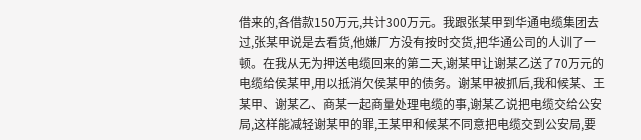借来的,各借款150万元,共计300万元。我跟张某甲到华通电缆集团去过,张某甲说是去看货,他嫌厂方没有按时交货,把华通公司的人训了一顿。在我从无为押送电缆回来的第二天,谢某甲让谢某乙送了70万元的电缆给侯某甲,用以抵消欠侯某甲的债务。谢某甲被抓后,我和候某、王某甲、谢某乙、商某一起商量处理电缆的事,谢某乙说把电缆交给公安局,这样能减轻谢某甲的罪,王某甲和候某不同意把电缆交到公安局,要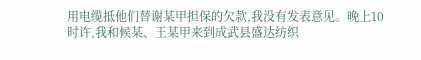用电缆抵他们替谢某甲担保的欠款,我没有发表意见。晚上10时许,我和候某、王某甲来到成武县盛达纺织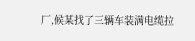厂,候某找了三辆车装满电缆拉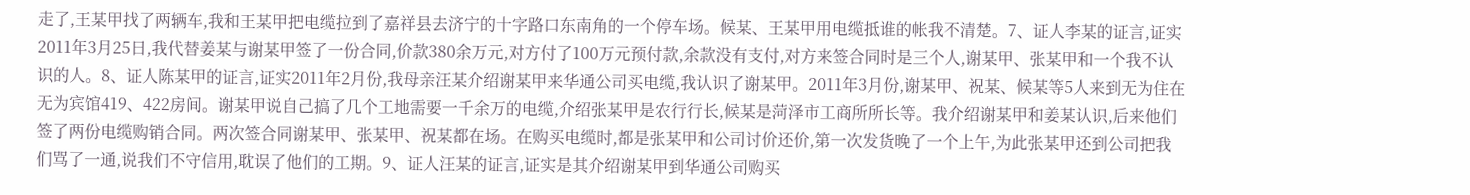走了,王某甲找了两辆车,我和王某甲把电缆拉到了嘉祥县去济宁的十字路口东南角的一个停车场。候某、王某甲用电缆抵谁的帐我不清楚。7、证人李某的证言,证实2011年3月25日,我代替姜某与谢某甲签了一份合同,价款380余万元,对方付了100万元预付款,余款没有支付,对方来签合同时是三个人,谢某甲、张某甲和一个我不认识的人。8、证人陈某甲的证言,证实2011年2月份,我母亲汪某介绍谢某甲来华通公司买电缆,我认识了谢某甲。2011年3月份,谢某甲、祝某、候某等5人来到无为住在无为宾馆419、422房间。谢某甲说自己搞了几个工地需要一千余万的电缆,介绍张某甲是农行行长,候某是菏泽市工商所所长等。我介绍谢某甲和姜某认识,后来他们签了两份电缆购销合同。两次签合同谢某甲、张某甲、祝某都在场。在购买电缆时,都是张某甲和公司讨价还价,第一次发货晚了一个上午,为此张某甲还到公司把我们骂了一通,说我们不守信用,耽误了他们的工期。9、证人汪某的证言,证实是其介绍谢某甲到华通公司购买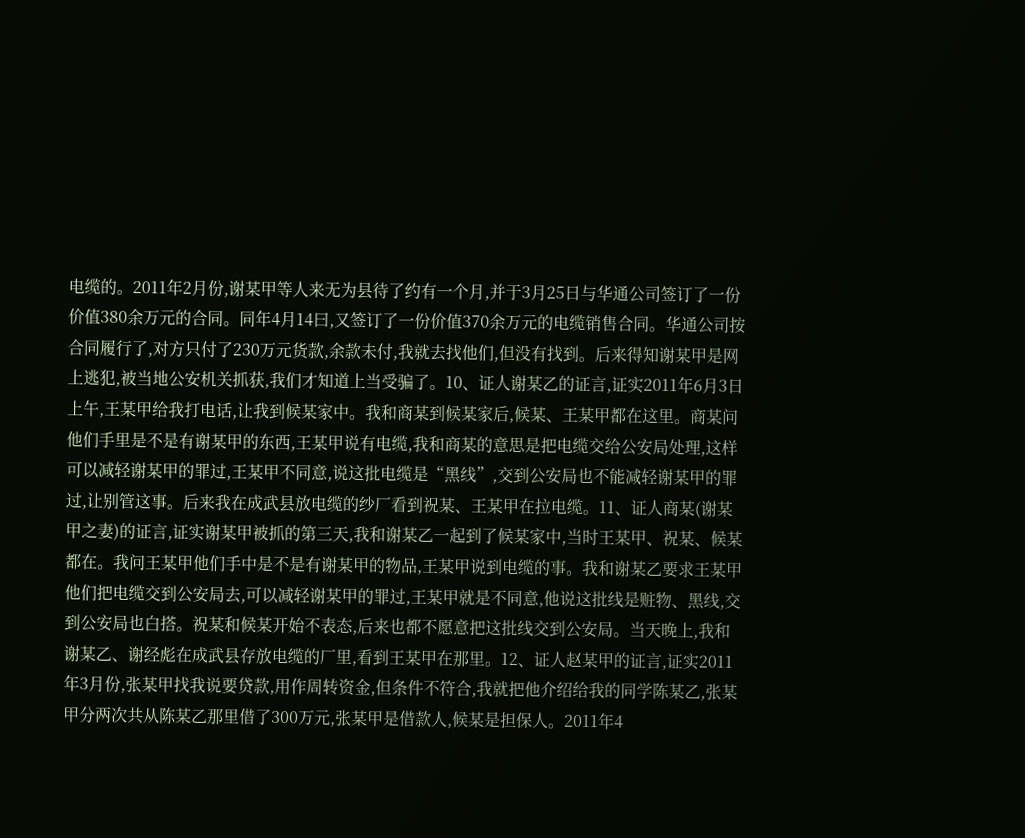电缆的。2011年2月份,谢某甲等人来无为县待了约有一个月,并于3月25日与华通公司签订了一份价值380余万元的合同。同年4月14曰,又签订了一份价值370余万元的电缆销售合同。华通公司按合同履行了,对方只付了230万元货款,余款未付,我就去找他们,但没有找到。后来得知谢某甲是网上逃犯,被当地公安机关抓获,我们才知道上当受骗了。10、证人谢某乙的证言,证实2011年6月3日上午,王某甲给我打电话,让我到候某家中。我和商某到候某家后,候某、王某甲都在这里。商某问他们手里是不是有谢某甲的东西,王某甲说有电缆,我和商某的意思是把电缆交给公安局处理,这样可以减轻谢某甲的罪过,王某甲不同意,说这批电缆是“黑线”,交到公安局也不能减轻谢某甲的罪过,让别管这事。后来我在成武县放电缆的纱厂看到祝某、王某甲在拉电缆。11、证人商某(谢某甲之妻)的证言,证实谢某甲被抓的第三天,我和谢某乙一起到了候某家中,当时王某甲、祝某、候某都在。我问王某甲他们手中是不是有谢某甲的物品,王某甲说到电缆的事。我和谢某乙要求王某甲他们把电缆交到公安局去,可以减轻谢某甲的罪过,王某甲就是不同意,他说这批线是赃物、黑线,交到公安局也白搭。祝某和候某开始不表态,后来也都不愿意把这批线交到公安局。当天晚上,我和谢某乙、谢经彪在成武县存放电缆的厂里,看到王某甲在那里。12、证人赵某甲的证言,证实2011年3月份,张某甲找我说要贷款,用作周转资金,但条件不符合,我就把他介绍给我的同学陈某乙,张某甲分两次共从陈某乙那里借了300万元,张某甲是借款人,候某是担保人。2011年4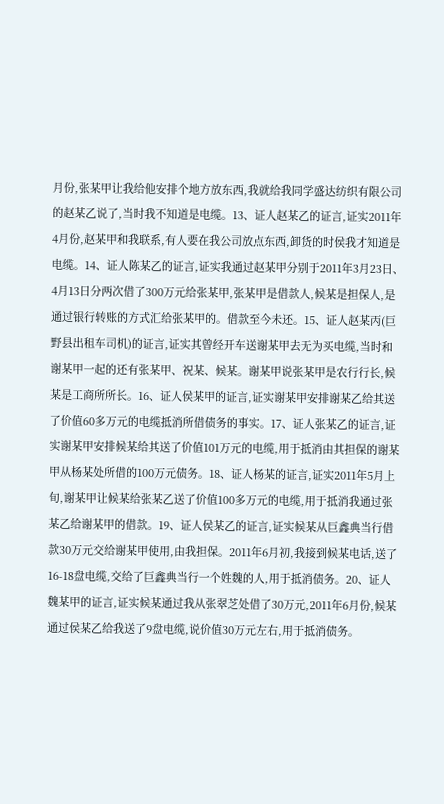月份,张某甲让我给他安排个地方放东西,我就给我同学盛达纺织有限公司的赵某乙说了,当时我不知道是电缆。13、证人赵某乙的证言,证实2011年4月份,赵某甲和我联系,有人要在我公司放点东西,卸货的时侯我才知道是电缆。14、证人陈某乙的证言,证实我通过赵某甲分别于2011年3月23日、4月13日分两次借了300万元给张某甲,张某甲是借款人,候某是担保人,是通过银行转账的方式汇给张某甲的。借款至今未还。15、证人赵某丙(巨野县出租车司机)的证言,证实其曾经开车送谢某甲去无为买电缆,当时和谢某甲一起的还有张某甲、祝某、候某。谢某甲说张某甲是农行行长,候某是工商所所长。16、证人侯某甲的证言,证实谢某甲安排谢某乙给其送了价值60多万元的电缆抵消所借债务的事实。17、证人张某乙的证言,证实谢某甲安排候某给其送了价值101万元的电缆,用于抵消由其担保的谢某甲从杨某处所借的100万元债务。18、证人杨某的证言,证实2011年5月上旬,谢某甲让候某给张某乙送了价值100多万元的电缆,用于抵消我通过张某乙给谢某甲的借款。19、证人侯某乙的证言,证实候某从巨鑫典当行借款30万元交给谢某甲使用,由我担保。2011年6月初,我接到候某电话,送了16-18盘电缆,交给了巨鑫典当行一个姓魏的人,用于抵消债务。20、证人魏某甲的证言,证实候某通过我从张翠芝处借了30万元,2011年6月份,候某通过侯某乙给我送了9盘电缆,说价值30万元左右,用于抵消债务。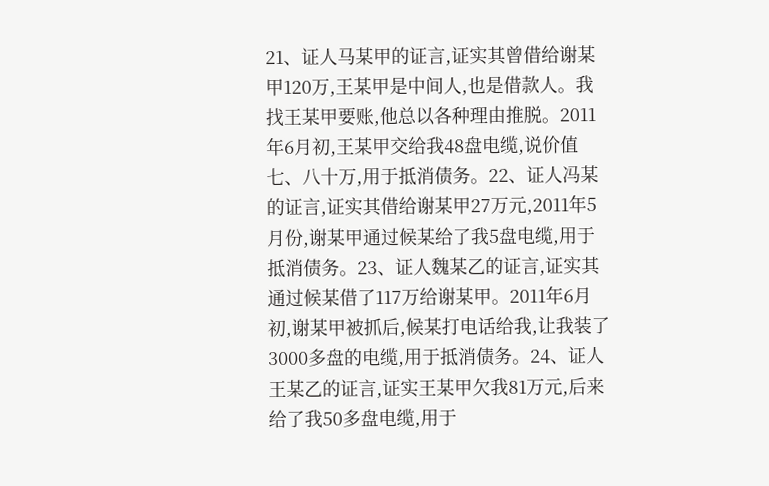21、证人马某甲的证言,证实其曾借给谢某甲120万,王某甲是中间人,也是借款人。我找王某甲要账,他总以各种理由推脱。2011年6月初,王某甲交给我48盘电缆,说价值七、八十万,用于抵消债务。22、证人冯某的证言,证实其借给谢某甲27万元,2011年5月份,谢某甲通过候某给了我5盘电缆,用于抵消债务。23、证人魏某乙的证言,证实其通过候某借了117万给谢某甲。2011年6月初,谢某甲被抓后,候某打电话给我,让我装了3000多盘的电缆,用于抵消债务。24、证人王某乙的证言,证实王某甲欠我81万元,后来给了我50多盘电缆,用于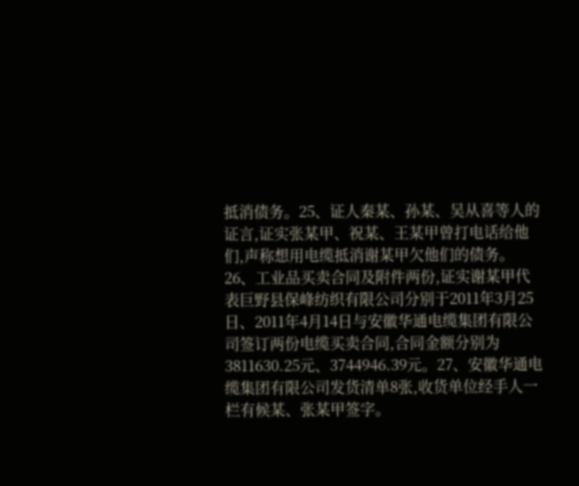抵消债务。25、证人秦某、孙某、吴从喜等人的证言,证实张某甲、祝某、王某甲曾打电话给他们,声称想用电缆抵消谢某甲欠他们的债务。26、工业品买卖合同及附件两份,证实谢某甲代表巨野县保峰纺织有限公司分别于2011年3月25日、2011年4月14日与安徽华通电缆集团有限公司签订两份电缆买卖合同,合同金额分别为3811630.25元、3744946.39元。27、安徽华通电缆集团有限公司发货清单8张,收货单位经手人一栏有候某、张某甲签字。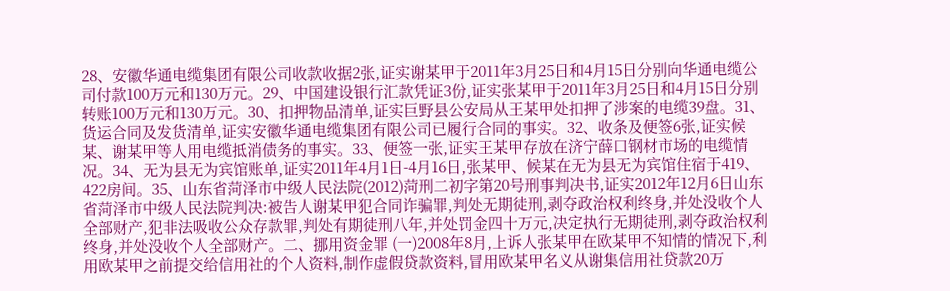28、安徽华通电缆集团有限公司收款收据2张,证实谢某甲于2011年3月25日和4月15日分别向华通电缆公司付款100万元和130万元。29、中国建设银行汇款凭证3份,证实张某甲于2011年3月25日和4月15日分别转账100万元和130万元。30、扣押物品清单,证实巨野县公安局从王某甲处扣押了涉案的电缆39盘。31、货运合同及发货清单,证实安徽华通电缆集团有限公司已履行合同的事实。32、收条及便签6张,证实候某、谢某甲等人用电缆抵消债务的事实。33、便签一张,证实王某甲存放在济宁薛口钢材市场的电缆情况。34、无为县无为宾馆账单,证实2011年4月1日-4月16日,张某甲、候某在无为县无为宾馆住宿于419、422房间。35、山东省菏泽市中级人民法院(2012)菏刑二初字第20号刑事判决书,证实2012年12月6日山东省菏泽市中级人民法院判决:被告人谢某甲犯合同诈骗罪,判处无期徒刑,剥夺政治权利终身,并处没收个人全部财产,犯非法吸收公众存款罪,判处有期徒刑八年,并处罚金四十万元,决定执行无期徒刑,剥夺政治权利终身,并处没收个人全部财产。二、挪用资金罪 (一)2008年8月,上诉人张某甲在欧某甲不知情的情况下,利用欧某甲之前提交给信用社的个人资料,制作虚假贷款资料,冒用欧某甲名义从谢集信用社贷款20万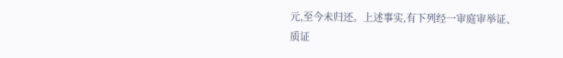元,至今未归还。上述事实,有下列经一审庭审举证、质证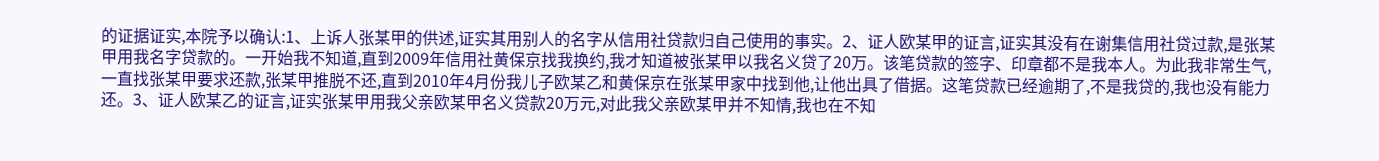的证据证实,本院予以确认:1、上诉人张某甲的供述,证实其用别人的名字从信用社贷款归自己使用的事实。2、证人欧某甲的证言,证实其没有在谢集信用社贷过款,是张某甲用我名字贷款的。一开始我不知道,直到2009年信用社黄保京找我换约,我才知道被张某甲以我名义贷了20万。该笔贷款的签字、印章都不是我本人。为此我非常生气,一直找张某甲要求还款,张某甲推脱不还,直到2010年4月份我儿子欧某乙和黄保京在张某甲家中找到他,让他出具了借据。这笔贷款已经逾期了,不是我贷的,我也没有能力还。3、证人欧某乙的证言,证实张某甲用我父亲欧某甲名义贷款20万元,对此我父亲欧某甲并不知情,我也在不知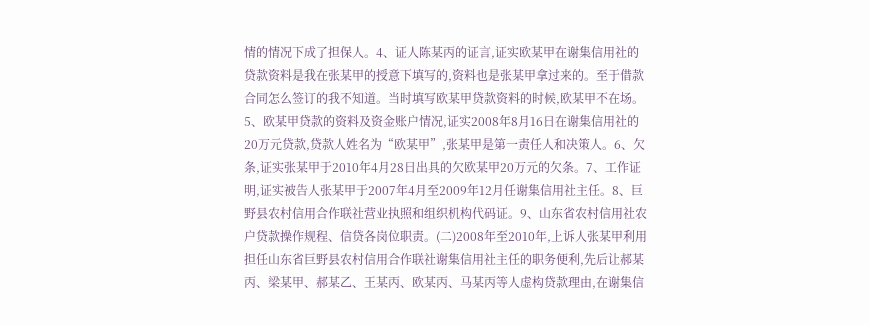情的情况下成了担保人。4、证人陈某丙的证言,证实欧某甲在谢集信用社的贷款资料是我在张某甲的授意下填写的,资料也是张某甲拿过来的。至于借款合同怎么签订的我不知道。当时填写欧某甲贷款资料的时候,欧某甲不在场。5、欧某甲贷款的资料及资金账户情况,证实2008年8月16日在谢集信用社的20万元贷款,贷款人姓名为“欧某甲”,张某甲是第一责任人和决策人。6、欠条,证实张某甲于2010年4月28日出具的欠欧某甲20万元的欠条。7、工作证明,证实被告人张某甲于2007年4月至2009年12月任谢集信用社主任。8、巨野县农村信用合作联社营业执照和组织机构代码证。9、山东省农村信用社农户贷款操作规程、信贷各岗位职责。(二)2008年至2010年,上诉人张某甲利用担任山东省巨野县农村信用合作联社谢集信用社主任的职务便利,先后让郝某丙、梁某甲、郝某乙、王某丙、欧某丙、马某丙等人虚构贷款理由,在谢集信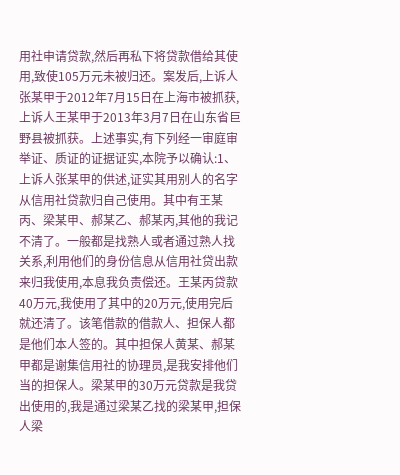用社申请贷款,然后再私下将贷款借给其使用,致使105万元未被归还。案发后,上诉人张某甲于2012年7月15日在上海市被抓获,上诉人王某甲于2013年3月7日在山东省巨野县被抓获。上述事实,有下列经一审庭审举证、质证的证据证实,本院予以确认:1、上诉人张某甲的供述,证实其用别人的名字从信用社贷款归自己使用。其中有王某丙、梁某甲、郝某乙、郝某丙,其他的我记不清了。一般都是找熟人或者通过熟人找关系,利用他们的身份信息从信用社贷出款来归我使用,本息我负责偿还。王某丙贷款40万元,我使用了其中的20万元,使用完后就还清了。该笔借款的借款人、担保人都是他们本人签的。其中担保人黄某、郝某甲都是谢集信用社的协理员,是我安排他们当的担保人。梁某甲的30万元贷款是我贷出使用的,我是通过梁某乙找的梁某甲,担保人梁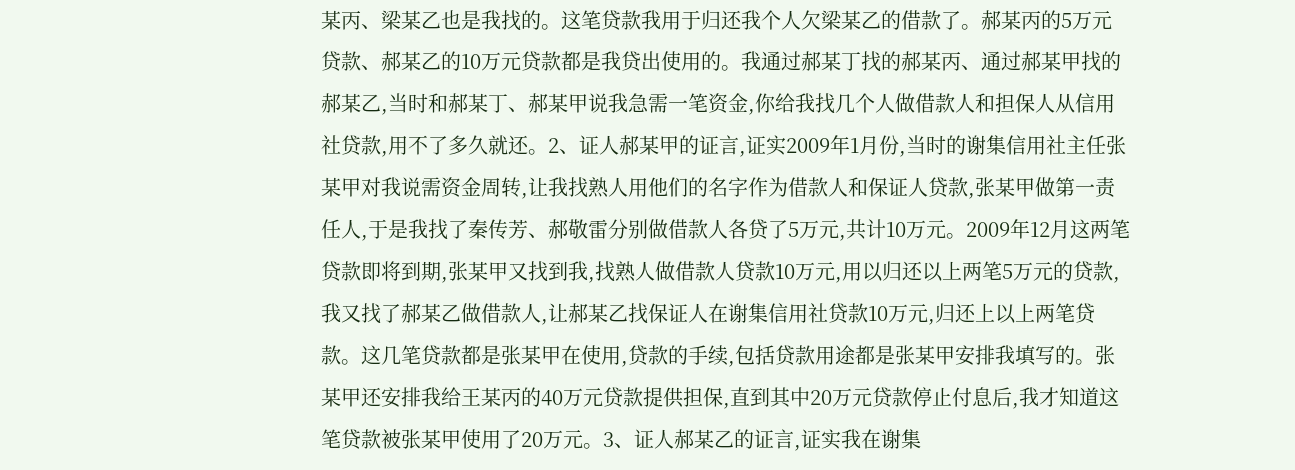某丙、梁某乙也是我找的。这笔贷款我用于归还我个人欠梁某乙的借款了。郝某丙的5万元贷款、郝某乙的10万元贷款都是我贷出使用的。我通过郝某丁找的郝某丙、通过郝某甲找的郝某乙,当时和郝某丁、郝某甲说我急需一笔资金,你给我找几个人做借款人和担保人从信用社贷款,用不了多久就还。2、证人郝某甲的证言,证实2009年1月份,当时的谢集信用社主任张某甲对我说需资金周转,让我找熟人用他们的名字作为借款人和保证人贷款,张某甲做第一责任人,于是我找了秦传芳、郝敬雷分别做借款人各贷了5万元,共计10万元。2009年12月这两笔贷款即将到期,张某甲又找到我,找熟人做借款人贷款10万元,用以归还以上两笔5万元的贷款,我又找了郝某乙做借款人,让郝某乙找保证人在谢集信用社贷款10万元,归还上以上两笔贷款。这几笔贷款都是张某甲在使用,贷款的手续,包括贷款用途都是张某甲安排我填写的。张某甲还安排我给王某丙的40万元贷款提供担保,直到其中20万元贷款停止付息后,我才知道这笔贷款被张某甲使用了20万元。3、证人郝某乙的证言,证实我在谢集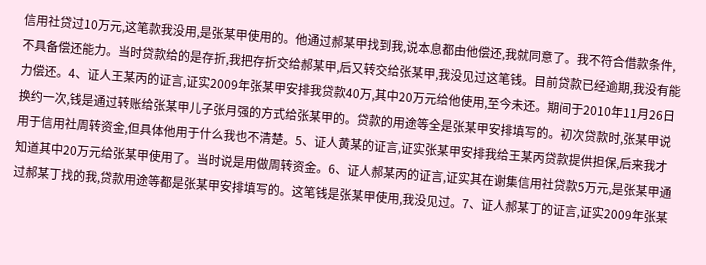信用社贷过10万元,这笔款我没用,是张某甲使用的。他通过郝某甲找到我,说本息都由他偿还,我就同意了。我不符合借款条件,不具备偿还能力。当时贷款给的是存折,我把存折交给郝某甲,后又转交给张某甲,我没见过这笔钱。目前贷款已经逾期,我没有能力偿还。4、证人王某丙的证言,证实2009年张某甲安排我贷款40万,其中20万元给他使用,至今未还。期间于2010年11月26日换约一次,钱是通过转账给张某甲儿子张月强的方式给张某甲的。贷款的用途等全是张某甲安排填写的。初次贷款时,张某甲说用于信用社周转资金,但具体他用于什么我也不清楚。5、证人黄某的证言,证实张某甲安排我给王某丙贷款提供担保,后来我才知道其中20万元给张某甲使用了。当时说是用做周转资金。6、证人郝某丙的证言,证实其在谢集信用社贷款5万元,是张某甲通过郝某丁找的我,贷款用途等都是张某甲安排填写的。这笔钱是张某甲使用,我没见过。7、证人郝某丁的证言,证实2009年张某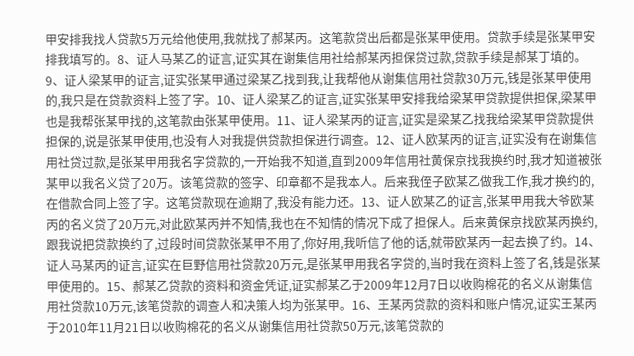甲安排我找人贷款5万元给他使用,我就找了郝某丙。这笔款贷出后都是张某甲使用。贷款手续是张某甲安排我填写的。8、证人马某乙的证言,证实其在谢集信用社给郝某丙担保贷过款,贷款手续是郝某丁填的。9、证人梁某甲的证言,证实张某甲通过梁某乙找到我,让我帮他从谢集信用社贷款30万元,钱是张某甲使用的,我只是在贷款资料上签了字。10、证人梁某乙的证言,证实张某甲安排我给梁某甲贷款提供担保,梁某甲也是我帮张某甲找的,这笔款由张某甲使用。11、证人梁某丙的证言,证实是梁某乙找我给梁某甲贷款提供担保的,说是张某甲使用,也没有人对我提供贷款担保进行调查。12、证人欧某丙的证言,证实没有在谢集信用社贷过款,是张某甲用我名字贷款的,一开始我不知道,直到2009年信用社黄保京找我换约时,我才知道被张某甲以我名义贷了20万。该笔贷款的签字、印章都不是我本人。后来我侄子欧某乙做我工作,我才换约的,在借款合同上签了字。这笔贷款现在逾期了,我没有能力还。13、证人欧某乙的证言,张某甲用我大爷欧某丙的名义贷了20万元,对此欧某丙并不知情,我也在不知情的情况下成了担保人。后来黄保京找欧某丙换约,跟我说把贷款换约了,过段时间贷款张某甲不用了,你好用,我听信了他的话,就带欧某丙一起去换了约。14、证人马某丙的证言,证实在巨野信用社贷款20万元,是张某甲用我名字贷的,当时我在资料上签了名,钱是张某甲使用的。15、郝某乙贷款的资料和资金凭证,证实郝某乙于2009年12月7日以收购棉花的名义从谢集信用社贷款10万元,该笔贷款的调查人和决策人均为张某甲。16、王某丙贷款的资料和账户情况,证实王某丙于2010年11月21日以收购棉花的名义从谢集信用社贷款50万元,该笔贷款的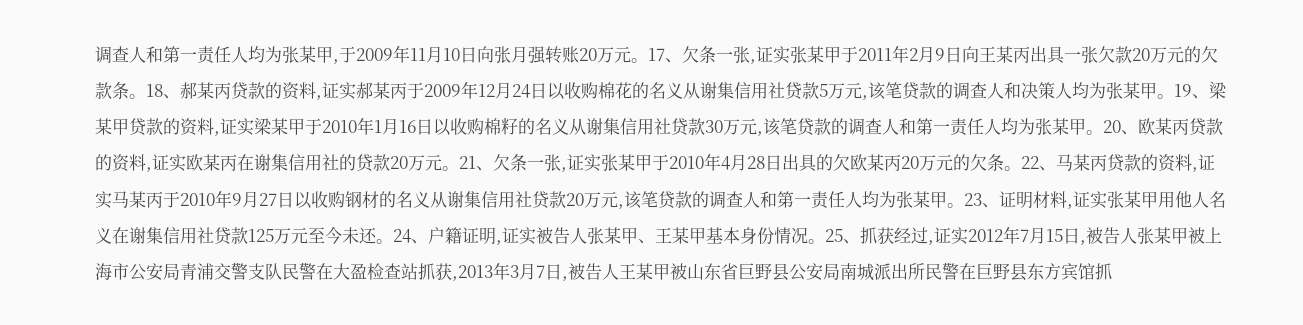调查人和第一责任人均为张某甲,于2009年11月10日向张月强转账20万元。17、欠条一张,证实张某甲于2011年2月9日向王某丙出具一张欠款20万元的欠款条。18、郝某丙贷款的资料,证实郝某丙于2009年12月24日以收购棉花的名义从谢集信用社贷款5万元,该笔贷款的调查人和决策人均为张某甲。19、梁某甲贷款的资料,证实梁某甲于2010年1月16日以收购棉籽的名义从谢集信用社贷款30万元,该笔贷款的调查人和第一责任人均为张某甲。20、欧某丙贷款的资料,证实欧某丙在谢集信用社的贷款20万元。21、欠条一张,证实张某甲于2010年4月28日出具的欠欧某丙20万元的欠条。22、马某丙贷款的资料,证实马某丙于2010年9月27日以收购钢材的名义从谢集信用社贷款20万元,该笔贷款的调查人和第一责任人均为张某甲。23、证明材料,证实张某甲用他人名义在谢集信用社贷款125万元至今未还。24、户籍证明,证实被告人张某甲、王某甲基本身份情况。25、抓获经过,证实2012年7月15日,被告人张某甲被上海市公安局青浦交警支队民警在大盈检查站抓获,2013年3月7日,被告人王某甲被山东省巨野县公安局南城派出所民警在巨野县东方宾馆抓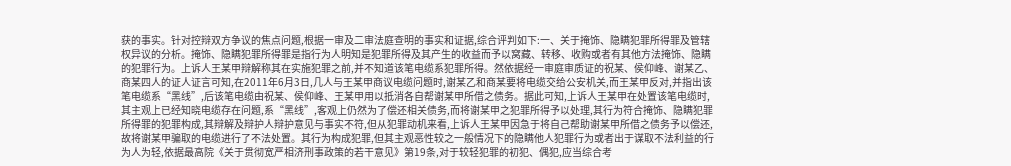获的事实。针对控辩双方争议的焦点问题,根据一审及二审法庭查明的事实和证据,综合评判如下:一、关于掩饰、隐瞒犯罪所得罪及管辖权异议的分析。掩饰、隐瞒犯罪所得罪是指行为人明知是犯罪所得及其产生的收益而予以窝藏、转移、收购或者有其他方法掩饰、隐瞒的犯罪行为。上诉人王某甲辩解称其在实施犯罪之前,并不知道该笔电缆系犯罪所得。然依据经一审庭审质证的祝某、侯仰峰、谢某乙、商某四人的证人证言可知,在2011年6月3日,几人与王某甲商议电缆问题时,谢某乙和商某要将电缆交给公安机关,而王某甲反对,并指出该笔电缆系“黑线”,后该笔电缆由祝某、侯仰峰、王某甲用以抵消各自帮谢某甲所借之债务。据此可知,上诉人王某甲在处置该笔电缆时,其主观上已经知晓电缆存在问题,系“黑线”,客观上仍然为了偿还相关债务,而将谢某甲之犯罪所得予以处理,其行为符合掩饰、隐瞒犯罪所得罪的犯罪构成,其辩解及辩护人辩护意见与事实不符,但从犯罪动机来看,上诉人王某甲因急于将自己帮助谢某甲所借之债务予以偿还,故将谢某甲骗取的电缆进行了不法处置。其行为构成犯罪,但其主观恶性较之一般情况下的隐瞒他人犯罪行为或者出于谋取不法利益的行为人为轻,依据最高院《关于贯彻宽严相济刑事政策的若干意见》第19条,对于较轻犯罪的初犯、偶犯,应当综合考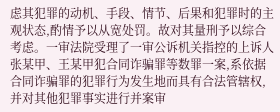虑其犯罪的动机、手段、情节、后果和犯罪时的主观状态,酌情予以从宽处罚。故对其量刑予以综合考虑。一审法院受理了一审公诉机关指控的上诉人张某甲、王某甲犯合同诈骗罪等数罪一案,系依据合同诈骗罪的犯罪行为发生地而具有合法管辖权,并对其他犯罪事实进行并案审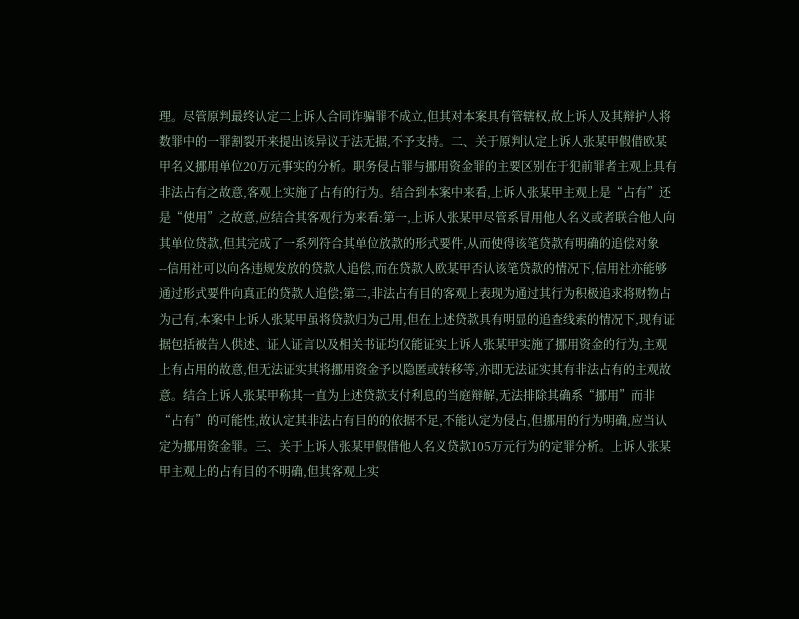理。尽管原判最终认定二上诉人合同诈骗罪不成立,但其对本案具有管辖权,故上诉人及其辩护人将数罪中的一罪割裂开来提出该异议于法无据,不予支持。二、关于原判认定上诉人张某甲假借欧某甲名义挪用单位20万元事实的分析。职务侵占罪与挪用资金罪的主要区别在于犯前罪者主观上具有非法占有之故意,客观上实施了占有的行为。结合到本案中来看,上诉人张某甲主观上是“占有”还是“使用”之故意,应结合其客观行为来看:第一,上诉人张某甲尽管系冒用他人名义或者联合他人向其单位贷款,但其完成了一系列符合其单位放款的形式要件,从而使得该笔贷款有明确的追偿对象--信用社可以向各违规发放的贷款人追偿,而在贷款人欧某甲否认该笔贷款的情况下,信用社亦能够通过形式要件向真正的贷款人追偿;第二,非法占有目的客观上表现为通过其行为积极追求将财物占为己有,本案中上诉人张某甲虽将贷款归为己用,但在上述贷款具有明显的追查线索的情况下,现有证据包括被告人供述、证人证言以及相关书证均仅能证实上诉人张某甲实施了挪用资金的行为,主观上有占用的故意,但无法证实其将挪用资金予以隐匿或转移等,亦即无法证实其有非法占有的主观故意。结合上诉人张某甲称其一直为上述贷款支付利息的当庭辩解,无法排除其确系“挪用”而非“占有”的可能性,故认定其非法占有目的的依据不足,不能认定为侵占,但挪用的行为明确,应当认定为挪用资金罪。三、关于上诉人张某甲假借他人名义贷款105万元行为的定罪分析。上诉人张某甲主观上的占有目的不明确,但其客观上实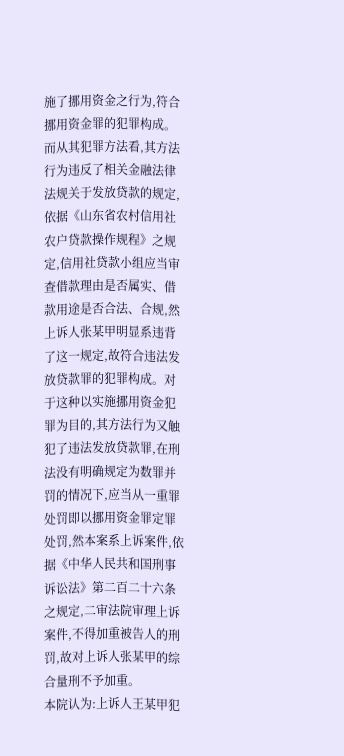施了挪用资金之行为,符合挪用资金罪的犯罪构成。而从其犯罪方法看,其方法行为违反了相关金融法律法规关于发放贷款的规定,依据《山东省农村信用社农户贷款操作规程》之规定,信用社贷款小组应当审查借款理由是否属实、借款用途是否合法、合规,然上诉人张某甲明显系违背了这一规定,故符合违法发放贷款罪的犯罪构成。对于这种以实施挪用资金犯罪为目的,其方法行为又触犯了违法发放贷款罪,在刑法没有明确规定为数罪并罚的情况下,应当从一重罪处罚即以挪用资金罪定罪处罚,然本案系上诉案件,依据《中华人民共和国刑事诉讼法》第二百二十六条之规定,二审法院审理上诉案件,不得加重被告人的刑罚,故对上诉人张某甲的综合量刑不予加重。
本院认为:上诉人王某甲犯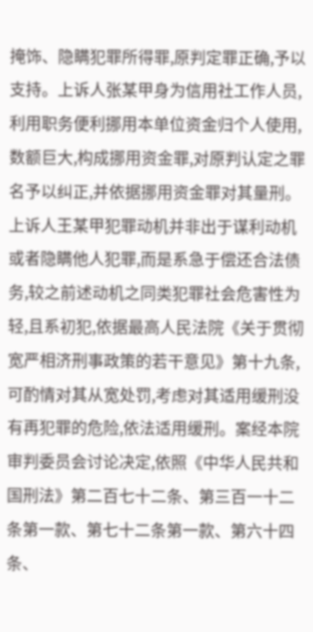掩饰、隐瞒犯罪所得罪,原判定罪正确,予以支持。上诉人张某甲身为信用社工作人员,利用职务便利挪用本单位资金归个人使用,数额巨大,构成挪用资金罪,对原判认定之罪名予以纠正,并依据挪用资金罪对其量刑。上诉人王某甲犯罪动机并非出于谋利动机或者隐瞒他人犯罪,而是系急于偿还合法债务,较之前述动机之同类犯罪社会危害性为轻,且系初犯,依据最高人民法院《关于贯彻宽严相济刑事政策的若干意见》第十九条,可酌情对其从宽处罚,考虑对其适用缓刑没有再犯罪的危险,依法适用缓刑。案经本院审判委员会讨论决定,依照《中华人民共和国刑法》第二百七十二条、第三百一十二条第一款、第七十二条第一款、第六十四条、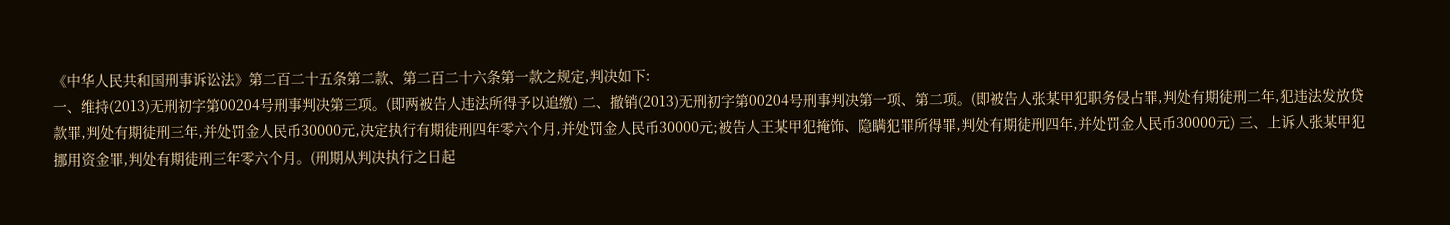《中华人民共和国刑事诉讼法》第二百二十五条第二款、第二百二十六条第一款之规定,判决如下:
一、维持(2013)无刑初字第00204号刑事判决第三项。(即两被告人违法所得予以追缴) 二、撤销(2013)无刑初字第00204号刑事判决第一项、第二项。(即被告人张某甲犯职务侵占罪,判处有期徒刑二年,犯违法发放贷款罪,判处有期徒刑三年,并处罚金人民币30000元,决定执行有期徒刑四年零六个月,并处罚金人民币30000元;被告人王某甲犯掩饰、隐瞒犯罪所得罪,判处有期徒刑四年,并处罚金人民币30000元) 三、上诉人张某甲犯挪用资金罪,判处有期徒刑三年零六个月。(刑期从判决执行之日起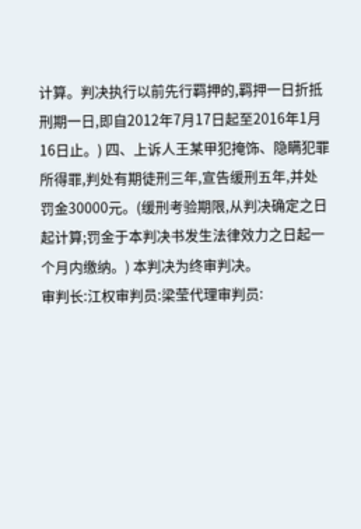计算。判决执行以前先行羁押的,羁押一日折抵刑期一日,即自2012年7月17日起至2016年1月16日止。) 四、上诉人王某甲犯掩饰、隐瞒犯罪所得罪,判处有期徒刑三年,宣告缓刑五年,并处罚金30000元。(缓刑考验期限,从判决确定之日起计算;罚金于本判决书发生法律效力之日起一个月内缴纳。) 本判决为终审判决。
审判长:江权审判员:梁莹代理审判员: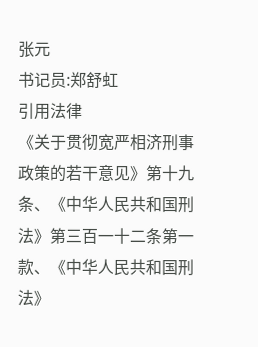张元
书记员:郑舒虹
引用法律
《关于贯彻宽严相济刑事政策的若干意见》第十九条、《中华人民共和国刑法》第三百一十二条第一款、《中华人民共和国刑法》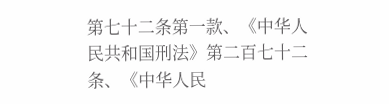第七十二条第一款、《中华人民共和国刑法》第二百七十二条、《中华人民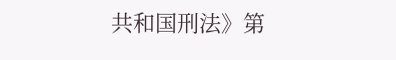共和国刑法》第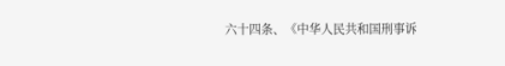六十四条、《中华人民共和国刑事诉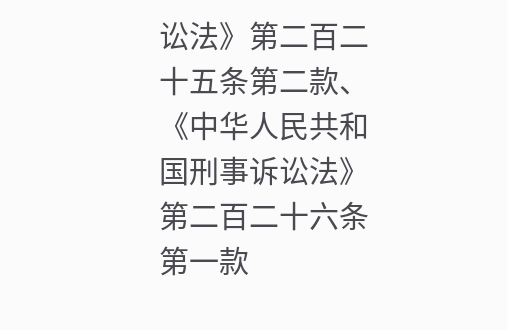讼法》第二百二十五条第二款、《中华人民共和国刑事诉讼法》第二百二十六条第一款